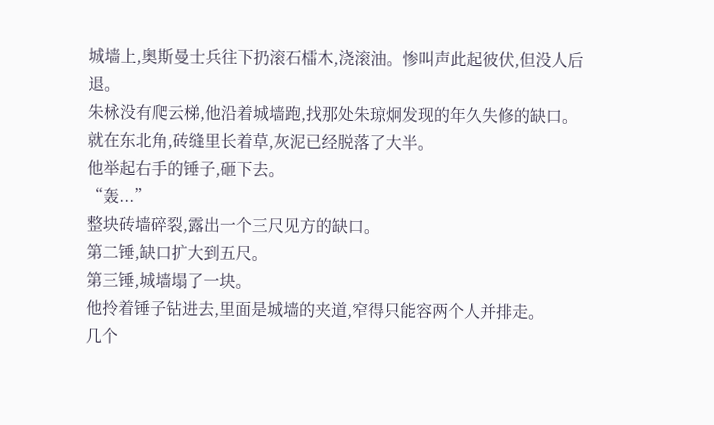城墙上,奥斯曼士兵往下扔滚石檑木,浇滚油。惨叫声此起彼伏,但没人后退。
朱栐没有爬云梯,他沿着城墙跑,找那处朱琼炯发现的年久失修的缺口。
就在东北角,砖缝里长着草,灰泥已经脱落了大半。
他举起右手的锤子,砸下去。
“轰...”
整块砖墙碎裂,露出一个三尺见方的缺口。
第二锤,缺口扩大到五尺。
第三锤,城墙塌了一块。
他拎着锤子钻进去,里面是城墙的夹道,窄得只能容两个人并排走。
几个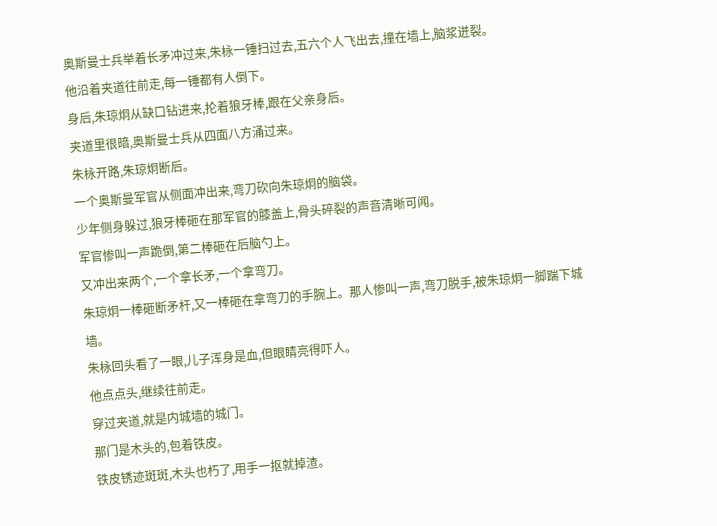奥斯曼士兵举着长矛冲过来,朱栐一锤扫过去,五六个人飞出去,撞在墙上,脑浆迸裂。
他沿着夹道往前走,每一锤都有人倒下。
身后,朱琼炯从缺口钻进来,抡着狼牙棒,跟在父亲身后。
夹道里很暗,奥斯曼士兵从四面八方涌过来。
朱栐开路,朱琼炯断后。
一个奥斯曼军官从侧面冲出来,弯刀砍向朱琼炯的脑袋。
少年侧身躲过,狼牙棒砸在那军官的膝盖上,骨头碎裂的声音清晰可闻。
军官惨叫一声跪倒,第二棒砸在后脑勺上。
又冲出来两个,一个拿长矛,一个拿弯刀。
朱琼炯一棒砸断矛杆,又一棒砸在拿弯刀的手腕上。那人惨叫一声,弯刀脱手,被朱琼炯一脚踹下城墙。
朱栐回头看了一眼,儿子浑身是血,但眼睛亮得吓人。
他点点头,继续往前走。
穿过夹道,就是内城墙的城门。
那门是木头的,包着铁皮。
铁皮锈迹斑斑,木头也朽了,用手一抠就掉渣。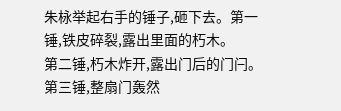朱栐举起右手的锤子,砸下去。第一锤,铁皮碎裂,露出里面的朽木。
第二锤,朽木炸开,露出门后的门闩。
第三锤,整扇门轰然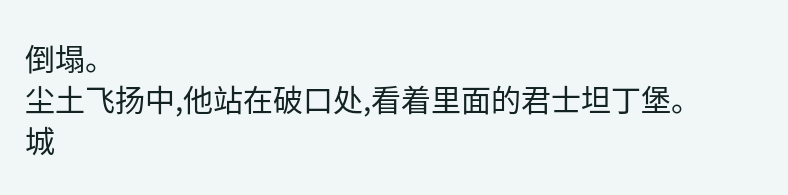倒塌。
尘土飞扬中,他站在破口处,看着里面的君士坦丁堡。
城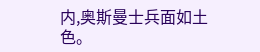内,奥斯曼士兵面如土色。